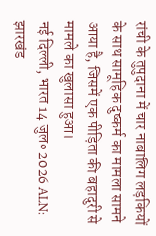रांची के तुपुदाना में चार नाबालिग लड़कियों के साथ सामूहिक दुष्कर्म का मामला सामने आया है, जिसमें एक पीड़िता की बहादुरी से मामले का खुलासा हुआ।
नई दिल्ली, भारत 14 जुल॰ 2026 ALN: झारखंड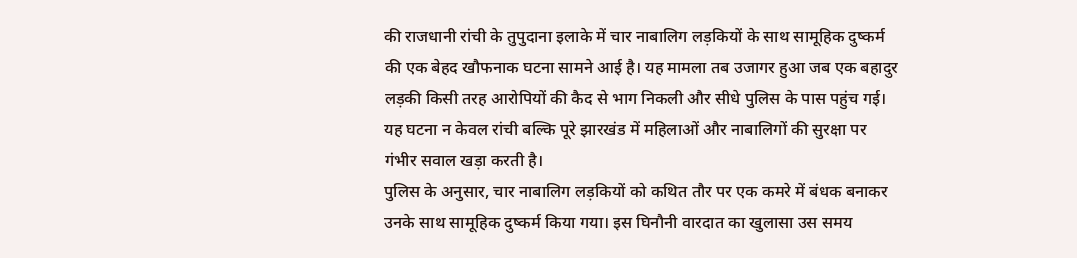की राजधानी रांची के तुपुदाना इलाके में चार नाबालिग लड़कियों के साथ सामूहिक दुष्कर्म की एक बेहद खौफनाक घटना सामने आई है। यह मामला तब उजागर हुआ जब एक बहादुर लड़की किसी तरह आरोपियों की कैद से भाग निकली और सीधे पुलिस के पास पहुंच गई। यह घटना न केवल रांची बल्कि पूरे झारखंड में महिलाओं और नाबालिगों की सुरक्षा पर गंभीर सवाल खड़ा करती है।
पुलिस के अनुसार, चार नाबालिग लड़कियों को कथित तौर पर एक कमरे में बंधक बनाकर उनके साथ सामूहिक दुष्कर्म किया गया। इस घिनौनी वारदात का खुलासा उस समय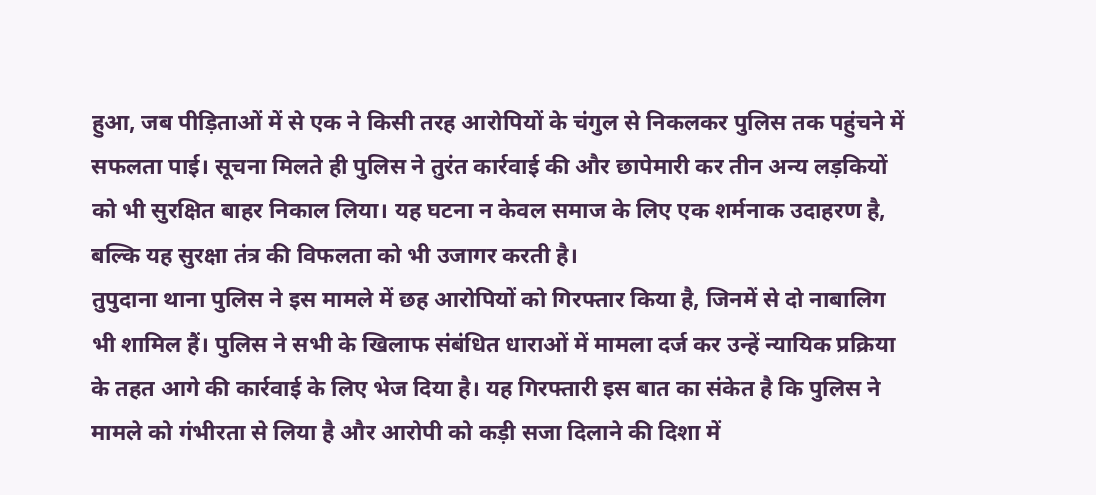हुआ, जब पीड़िताओं में से एक ने किसी तरह आरोपियों के चंगुल से निकलकर पुलिस तक पहुंचने में सफलता पाई। सूचना मिलते ही पुलिस ने तुरंत कार्रवाई की और छापेमारी कर तीन अन्य लड़कियों को भी सुरक्षित बाहर निकाल लिया। यह घटना न केवल समाज के लिए एक शर्मनाक उदाहरण है, बल्कि यह सुरक्षा तंत्र की विफलता को भी उजागर करती है।
तुपुदाना थाना पुलिस ने इस मामले में छह आरोपियों को गिरफ्तार किया है, जिनमें से दो नाबालिग भी शामिल हैं। पुलिस ने सभी के खिलाफ संबंधित धाराओं में मामला दर्ज कर उन्हें न्यायिक प्रक्रिया के तहत आगे की कार्रवाई के लिए भेज दिया है। यह गिरफ्तारी इस बात का संकेत है कि पुलिस ने मामले को गंभीरता से लिया है और आरोपी को कड़ी सजा दिलाने की दिशा में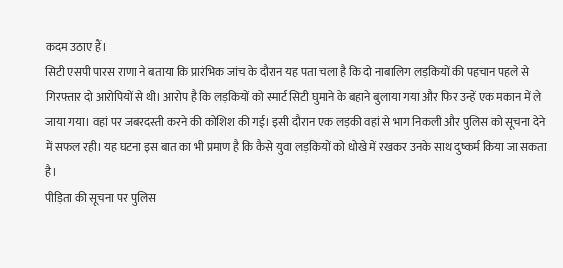कदम उठाए हैं।
सिटी एसपी पारस राणा ने बताया कि प्रारंभिक जांच के दौरान यह पता चला है कि दो नाबालिग लड़कियों की पहचान पहले से गिरफ्तार दो आरोपियों से थी। आरोप है कि लड़कियों को स्मार्ट सिटी घुमाने के बहाने बुलाया गया और फिर उन्हें एक मकान में ले जाया गया। वहां पर जबरदस्ती करने की कोशिश की गई। इसी दौरान एक लड़की वहां से भाग निकली और पुलिस को सूचना देने में सफल रही। यह घटना इस बात का भी प्रमाण है कि कैसे युवा लड़कियों को धोखे में रखकर उनके साथ दुष्कर्म किया जा सकता है।
पीड़िता की सूचना पर पुलिस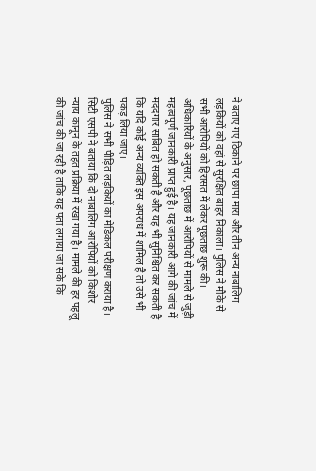ने बताए गए ठिकाने पर छापा मारा और तीन अन्य नाबालिग लड़कियों को वहां से सुरक्षित बाहर निकाला। पुलिस ने मौके से सभी आरोपियों को हिरासत में लेकर पूछताछ शुरू की। अधिकारियों के अनुसार, पूछताछ में आरोपियों से मामले से जुड़ी महत्वपूर्ण जानकारी प्राप्त हुई है। यह जानकारी आगे की जांच में मददगार साबित हो सकती है और यह भी सुनिश्चित कर सकती है कि यदि कोई अन्य व्यक्ति इस अपराध में शामिल है तो उसे भी पकड़ लिया जाए।
पुलिस ने सभी पीड़ित लड़कियों का मेडिकल परीक्षण कराया है। सिटी एसपी ने बताया कि दो नाबालिग आरोपियों को किशोर न्याय कानून के तहत प्रक्रिया में रखा गया है। मामले की हर पहलू की जांच की जा रही है ताकि यह पता लगाया जा सके कि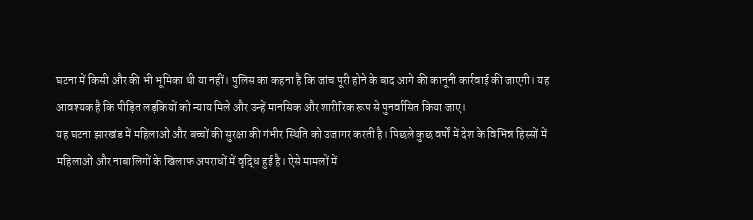घटना में किसी और की भी भूमिका थी या नहीं। पुलिस का कहना है कि जांच पूरी होने के बाद आगे की कानूनी कार्रवाई की जाएगी। यह आवश्यक है कि पीड़ित लड़कियों को न्याय मिले और उन्हें मानसिक और शारीरिक रूप से पुनर्वासित किया जाए।
यह घटना झारखंड में महिलाओं और बच्चों की सुरक्षा की गंभीर स्थिति को उजागर करती है। पिछले कुछ वर्षों में देश के विभिन्न हिस्सों में महिलाओं और नाबालिगों के खिलाफ अपराधों में वृद्धि हुई है। ऐसे मामलों में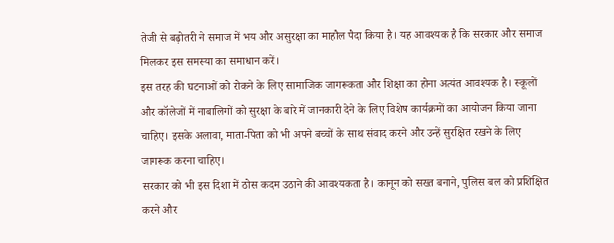तेजी से बढ़ोतरी ने समाज में भय और असुरक्षा का माहौल पैदा किया है। यह आवश्यक है कि सरकार और समाज मिलकर इस समस्या का समाधान करें।
इस तरह की घटनाओं को रोकने के लिए सामाजिक जागरूकता और शिक्षा का होना अत्यंत आवश्यक है। स्कूलों और कॉलेजों में नाबालिगों को सुरक्षा के बारे में जानकारी देने के लिए विशेष कार्यक्रमों का आयोजन किया जाना चाहिए। इसके अलावा, माता-पिता को भी अपने बच्चों के साथ संवाद करने और उन्हें सुरक्षित रखने के लिए जागरूक करना चाहिए।
सरकार को भी इस दिशा में ठोस कदम उठाने की आवश्यकता है। कानून को सख्त बनाने, पुलिस बल को प्रशिक्षित करने और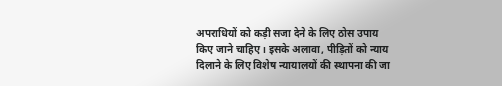अपराधियों को कड़ी सजा देने के लिए ठोस उपाय किए जाने चाहिए। इसके अलावा, पीड़ितों को न्याय दिलाने के लिए विशेष न्यायालयों की स्थापना की जा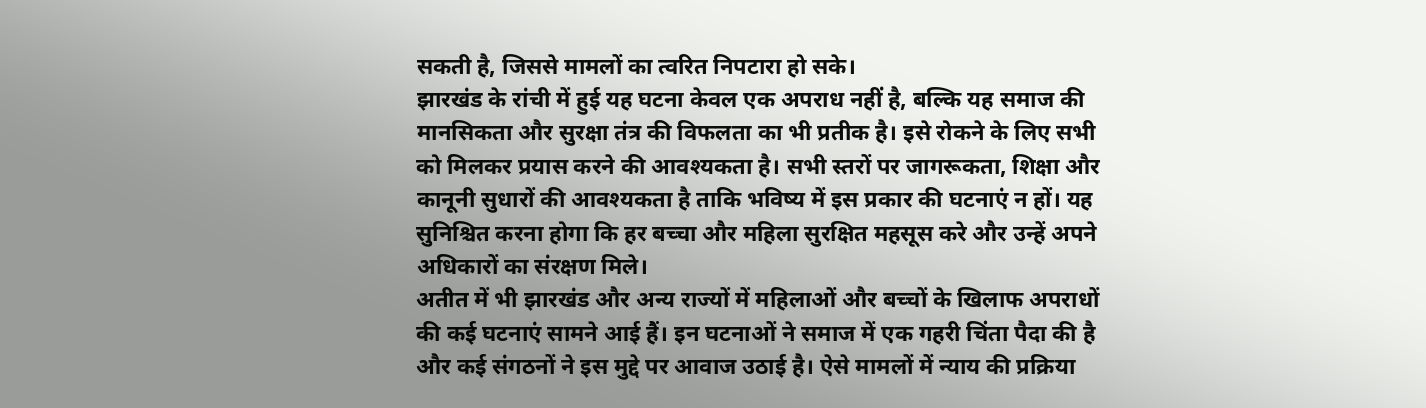सकती है, जिससे मामलों का त्वरित निपटारा हो सके।
झारखंड के रांची में हुई यह घटना केवल एक अपराध नहीं है, बल्कि यह समाज की मानसिकता और सुरक्षा तंत्र की विफलता का भी प्रतीक है। इसे रोकने के लिए सभी को मिलकर प्रयास करने की आवश्यकता है। सभी स्तरों पर जागरूकता, शिक्षा और कानूनी सुधारों की आवश्यकता है ताकि भविष्य में इस प्रकार की घटनाएं न हों। यह सुनिश्चित करना होगा कि हर बच्चा और महिला सुरक्षित महसूस करे और उन्हें अपने अधिकारों का संरक्षण मिले।
अतीत में भी झारखंड और अन्य राज्यों में महिलाओं और बच्चों के खिलाफ अपराधों की कई घटनाएं सामने आई हैं। इन घटनाओं ने समाज में एक गहरी चिंता पैदा की है और कई संगठनों ने इस मुद्दे पर आवाज उठाई है। ऐसे मामलों में न्याय की प्रक्रिया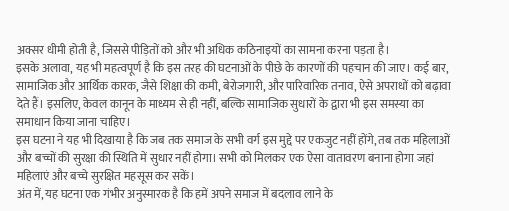अक्सर धीमी होती है, जिससे पीड़ितों को और भी अधिक कठिनाइयों का सामना करना पड़ता है।
इसके अलावा, यह भी महत्वपूर्ण है कि इस तरह की घटनाओं के पीछे के कारणों की पहचान की जाए। कई बार, सामाजिक और आर्थिक कारक, जैसे शिक्षा की कमी, बेरोजगारी, और पारिवारिक तनाव, ऐसे अपराधों को बढ़ावा देते हैं। इसलिए, केवल कानून के माध्यम से ही नहीं, बल्कि सामाजिक सुधारों के द्वारा भी इस समस्या का समाधान किया जाना चाहिए।
इस घटना ने यह भी दिखाया है कि जब तक समाज के सभी वर्ग इस मुद्दे पर एकजुट नहीं होंगे, तब तक महिलाओं और बच्चों की सुरक्षा की स्थिति में सुधार नहीं होगा। सभी को मिलकर एक ऐसा वातावरण बनाना होगा जहां महिलाएं और बच्चे सुरक्षित महसूस कर सकें।
अंत में, यह घटना एक गंभीर अनुस्मारक है कि हमें अपने समाज में बदलाव लाने के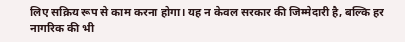लिए सक्रिय रूप से काम करना होगा। यह न केवल सरकार की जिम्मेदारी है, बल्कि हर नागरिक की भी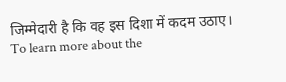जिम्मेदारी है कि वह इस दिशा में कदम उठाए।
To learn more about the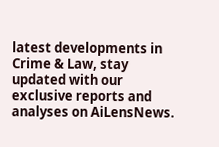latest developments in Crime & Law, stay updated with our exclusive reports and analyses on AiLensNews.